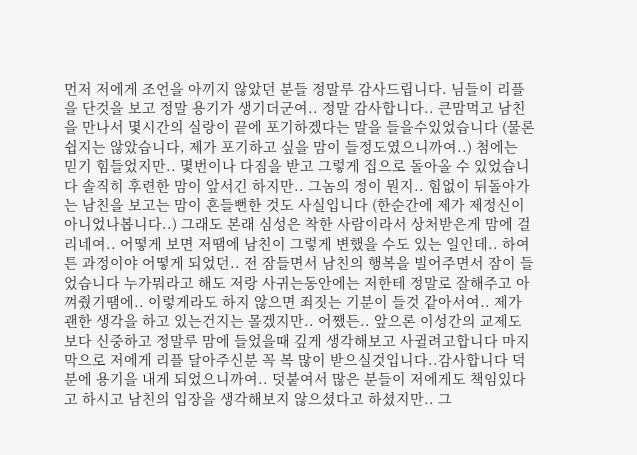먼저 저에게 조언을 아끼지 않았던 분들 정말루 감사드립니다. 님들이 리플을 단것을 보고 정말 용기가 생기더군여.. 정말 감사합니다.. 큰맘먹고 남친을 만나서 몇시간의 실랑이 끝에 포기하겠다는 말을 들을수있었습니다 (물론 쉽지는 않았습니다, 제가 포기하고 싶을 맘이 들정도였으니까여..) 첨에는 믿기 힘들었지만.. 몇번이나 다짐을 받고 그렇게 집으로 돌아올 수 있었습니다 솔직히 후련한 맘이 앞서긴 하지만.. 그놈의 정이 뭔지.. 힘없이 뒤돌아가는 남친을 보고는 맘이 흔들뻔한 것도 사실입니다 (한순간에 제가 제정신이 아니었나봅니다..) 그래도 본래 심성은 착한 사람이라서 상처받은게 맘에 걸리네여.. 어떻게 보면 저땜에 남친이 그렇게 변했을 수도 있는 일인데.. 하여튼 과정이야 어떻게 되었던.. 전 잠들면서 남친의 행복을 빌어주면서 잠이 들었습니다 누가뭐라고 해도 저랑 사귀는동안에는 저한테 정말로 잘해주고 아껴줬기땜에.. 이렇게라도 하지 않으면 죄짓는 기분이 들것 같아서여.. 제가 괜한 생각을 하고 있는건지는 몰겠지만.. 어쨌든.. 앞으론 이성간의 교제도 보다 신중하고 정말루 맘에 들었을때 깊게 생각해보고 사귈려고합니다 마지막으로 저에게 리플 달아주신분 꼭 복 많이 받으실것입니다..감사합니다 덕분에 용기을 내게 되었으니까여.. 덧붙여서 많은 분들이 저에게도 책임있다고 하시고 남친의 입장을 생각해보지 않으셨다고 하셨지만.. 그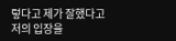렇다고 제가 잘했다고 저의 입장을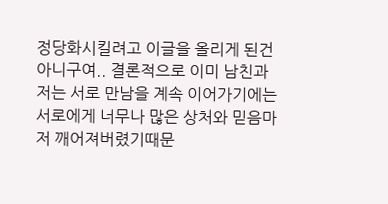정당화시킬려고 이글을 올리게 된건 아니구여.. 결론적으로 이미 남친과 저는 서로 만남을 계속 이어가기에는 서로에게 너무나 많은 상처와 믿음마저 깨어져버렸기때문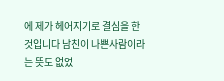에 제가 헤어지기로 결심을 한것입니다 남친이 나쁜사람이라는 뜻도 없었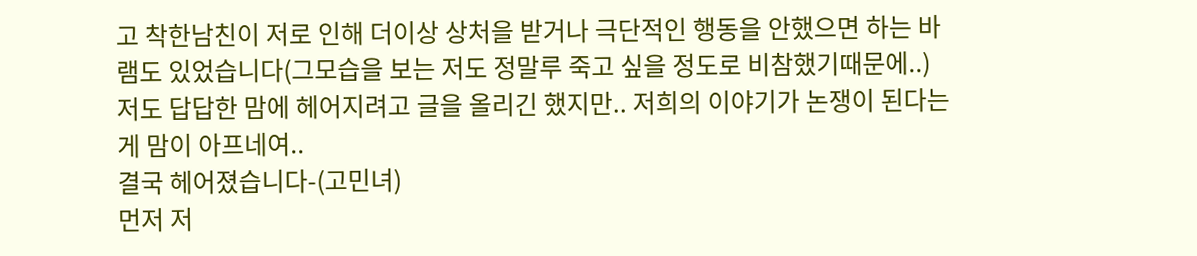고 착한남친이 저로 인해 더이상 상처을 받거나 극단적인 행동을 안했으면 하는 바램도 있었습니다(그모습을 보는 저도 정말루 죽고 싶을 정도로 비참했기때문에..) 저도 답답한 맘에 헤어지려고 글을 올리긴 했지만.. 저희의 이야기가 논쟁이 된다는게 맘이 아프네여..
결국 헤어졌습니다-(고민녀)
먼저 저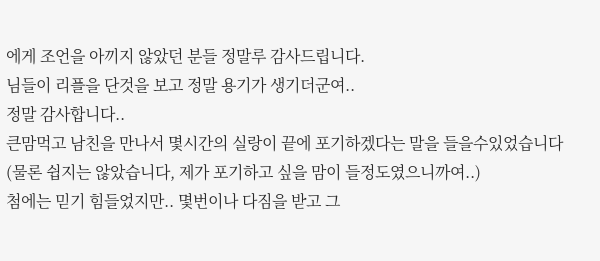에게 조언을 아끼지 않았던 분들 정말루 감사드립니다.
님들이 리플을 단것을 보고 정말 용기가 생기더군여..
정말 감사합니다..
큰맘먹고 남친을 만나서 몇시간의 실랑이 끝에 포기하겠다는 말을 들을수있었습니다
(물론 쉽지는 않았습니다, 제가 포기하고 싶을 맘이 들정도였으니까여..)
첨에는 믿기 힘들었지만.. 몇번이나 다짐을 받고 그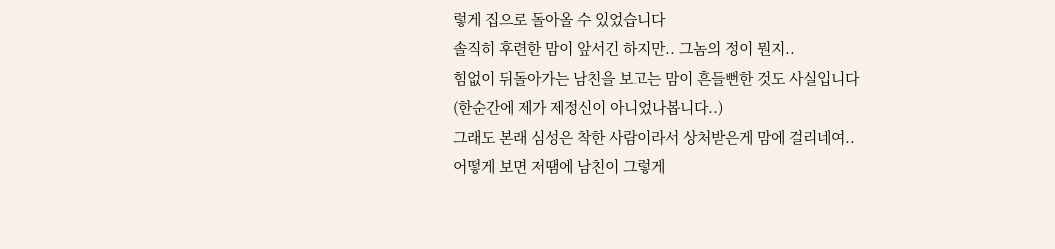렇게 집으로 돌아올 수 있었습니다
솔직히 후련한 맘이 앞서긴 하지만.. 그놈의 정이 뭔지..
힘없이 뒤돌아가는 남친을 보고는 맘이 흔들뻔한 것도 사실입니다
(한순간에 제가 제정신이 아니었나봅니다..)
그래도 본래 심성은 착한 사람이라서 상처받은게 맘에 걸리네여..
어떻게 보면 저땜에 남친이 그렇게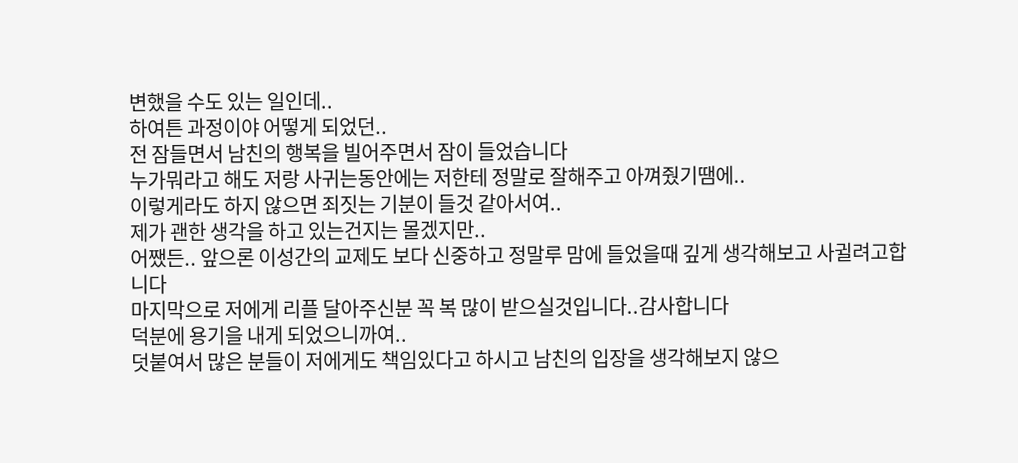변했을 수도 있는 일인데..
하여튼 과정이야 어떻게 되었던..
전 잠들면서 남친의 행복을 빌어주면서 잠이 들었습니다
누가뭐라고 해도 저랑 사귀는동안에는 저한테 정말로 잘해주고 아껴줬기땜에..
이렇게라도 하지 않으면 죄짓는 기분이 들것 같아서여..
제가 괜한 생각을 하고 있는건지는 몰겠지만..
어쨌든.. 앞으론 이성간의 교제도 보다 신중하고 정말루 맘에 들었을때 깊게 생각해보고 사귈려고합니다
마지막으로 저에게 리플 달아주신분 꼭 복 많이 받으실것입니다..감사합니다
덕분에 용기을 내게 되었으니까여..
덧붙여서 많은 분들이 저에게도 책임있다고 하시고 남친의 입장을 생각해보지 않으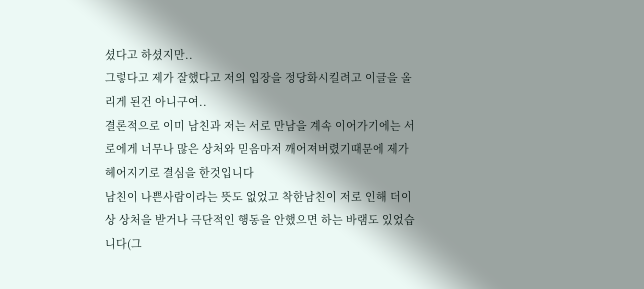셨다고 하셨지만..
그렇다고 제가 잘했다고 저의 입장을 정당화시킬려고 이글을 올리게 된건 아니구여..
결론적으로 이미 남친과 저는 서로 만남을 계속 이어가기에는 서로에게 너무나 많은 상처와 믿음마저 깨어져버렸기때문에 제가 헤어지기로 결심을 한것입니다
남친이 나쁜사람이라는 뜻도 없었고 착한남친이 저로 인해 더이상 상처을 받거나 극단적인 행동을 안했으면 하는 바램도 있었습니다(그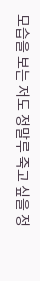모습을 보는 저도 정말루 죽고 싶을 정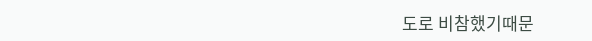도로 비참했기때문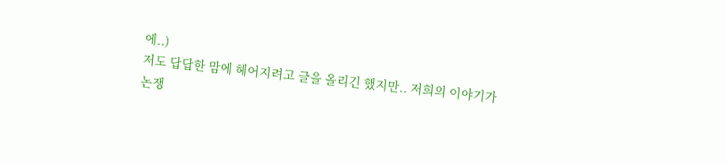에..)
저도 답답한 맘에 헤어지려고 글을 올리긴 했지만.. 저희의 이야기가 논쟁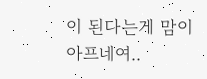이 된다는게 맘이 아프네여..